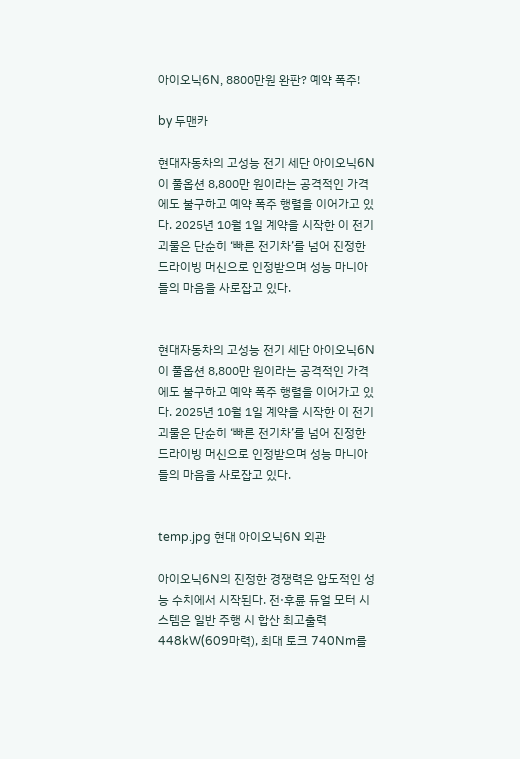아이오닉6N, 8800만원 완판? 예약 폭주!

by 두맨카

현대자동차의 고성능 전기 세단 아이오닉6N이 풀옵션 8,800만 원이라는 공격적인 가격에도 불구하고 예약 폭주 행렬을 이어가고 있다. 2025년 10월 1일 계약을 시작한 이 전기 괴물은 단순히 ‘빠른 전기차’를 넘어 진정한 드라이빙 머신으로 인정받으며 성능 마니아들의 마음을 사로잡고 있다.


현대자동차의 고성능 전기 세단 아이오닉6N이 풀옵션 8,800만 원이라는 공격적인 가격에도 불구하고 예약 폭주 행렬을 이어가고 있다. 2025년 10월 1일 계약을 시작한 이 전기 괴물은 단순히 ‘빠른 전기차’를 넘어 진정한 드라이빙 머신으로 인정받으며 성능 마니아들의 마음을 사로잡고 있다.


temp.jpg 현대 아이오닉6N 외관

아이오닉6N의 진정한 경쟁력은 압도적인 성능 수치에서 시작된다. 전·후륜 듀얼 모터 시스템은 일반 주행 시 합산 최고출력 448kW(609마력), 최대 토크 740Nm를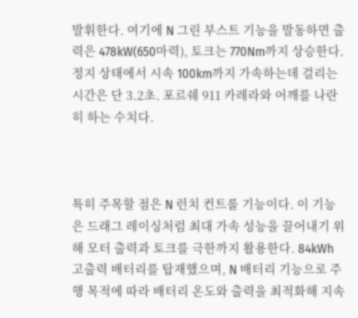발휘한다. 여기에 N 그린 부스트 기능을 발동하면 출력은 478kW(650마력), 토크는 770Nm까지 상승한다. 정지 상태에서 시속 100km까지 가속하는데 걸리는 시간은 단 3.2초. 포르쉐 911 카레라와 어깨를 나란히 하는 수치다.



특히 주목할 점은 N 런치 컨트롤 기능이다. 이 기능은 드래그 레이싱처럼 최대 가속 성능을 끌어내기 위해 모터 출력과 토크를 극한까지 활용한다. 84kWh 고출력 배터리를 탑재했으며, N 배터리 기능으로 주행 목적에 따라 배터리 온도와 출력을 최적화해 지속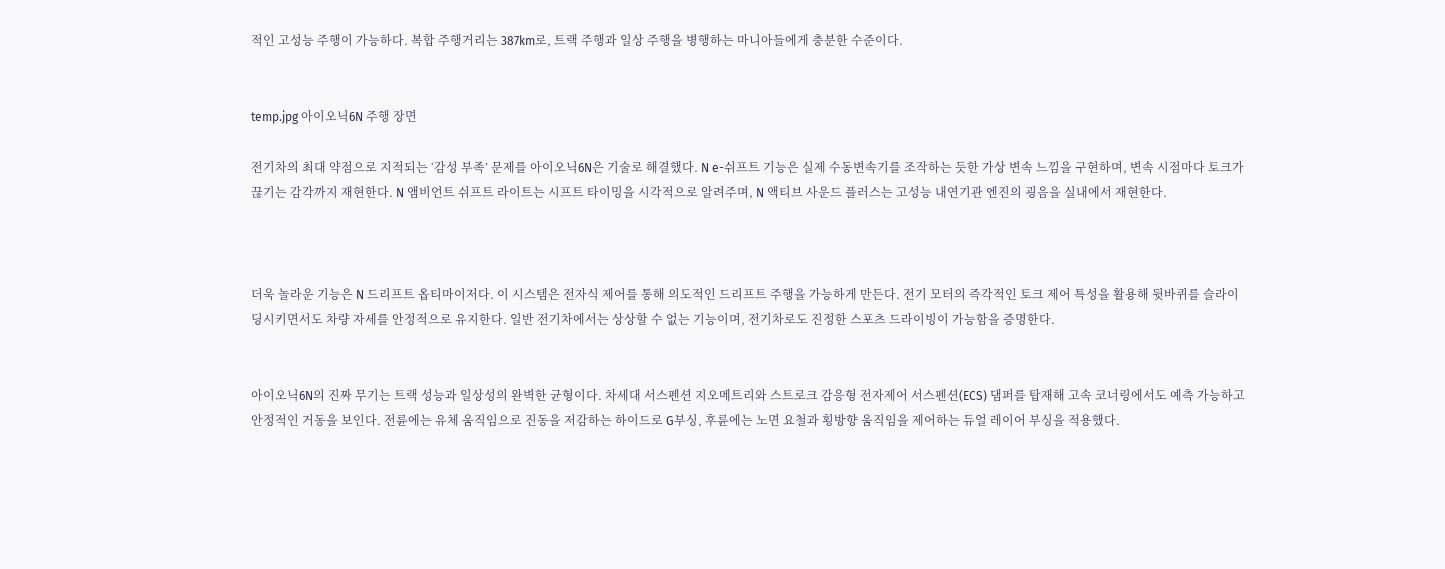적인 고성능 주행이 가능하다. 복합 주행거리는 387km로, 트랙 주행과 일상 주행을 병행하는 마니아들에게 충분한 수준이다.


temp.jpg 아이오닉6N 주행 장면

전기차의 최대 약점으로 지적되는 ‘감성 부족’ 문제를 아이오닉6N은 기술로 해결했다. N e-쉬프트 기능은 실제 수동변속기를 조작하는 듯한 가상 변속 느낌을 구현하며, 변속 시점마다 토크가 끊기는 감각까지 재현한다. N 앰비언트 쉬프트 라이트는 시프트 타이밍을 시각적으로 알려주며, N 액티브 사운드 플러스는 고성능 내연기관 엔진의 굉음을 실내에서 재현한다.



더욱 놀라운 기능은 N 드리프트 옵티마이저다. 이 시스템은 전자식 제어를 통해 의도적인 드리프트 주행을 가능하게 만든다. 전기 모터의 즉각적인 토크 제어 특성을 활용해 뒷바퀴를 슬라이딩시키면서도 차량 자세를 안정적으로 유지한다. 일반 전기차에서는 상상할 수 없는 기능이며, 전기차로도 진정한 스포츠 드라이빙이 가능함을 증명한다.


아이오닉6N의 진짜 무기는 트랙 성능과 일상성의 완벽한 균형이다. 차세대 서스펜션 지오메트리와 스트로크 감응형 전자제어 서스펜션(ECS) 댐퍼를 탑재해 고속 코너링에서도 예측 가능하고 안정적인 거동을 보인다. 전륜에는 유체 움직임으로 진동을 저감하는 하이드로 G부싱, 후륜에는 노면 요철과 횡방향 움직임을 제어하는 듀얼 레이어 부싱을 적용했다.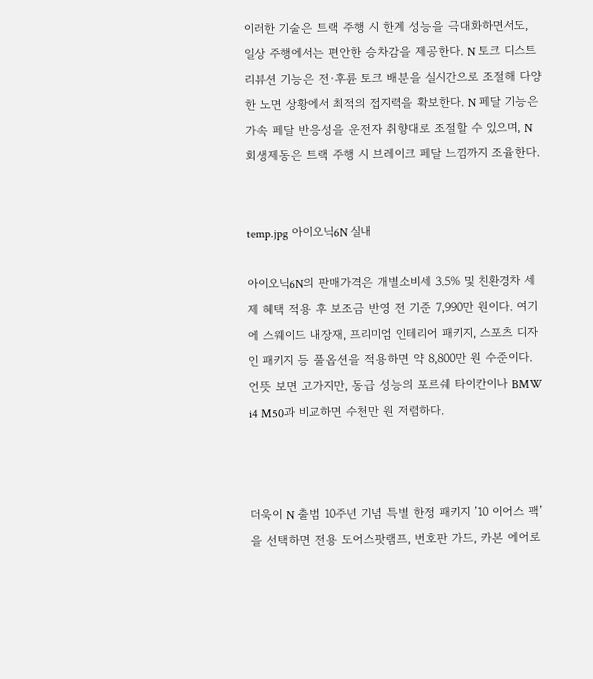이러한 기술은 트랙 주행 시 한계 성능을 극대화하면서도, 일상 주행에서는 편안한 승차감을 제공한다. N 토크 디스트리뷰션 기능은 전·후륜 토크 배분을 실시간으로 조절해 다양한 노면 상황에서 최적의 접지력을 확보한다. N 페달 기능은 가속 페달 반응성을 운전자 취향대로 조절할 수 있으며, N 회생제동은 트랙 주행 시 브레이크 페달 느낌까지 조율한다.


temp.jpg 아이오닉6N 실내

아이오닉6N의 판매가격은 개별소비세 3.5% 및 친환경차 세제 혜택 적용 후 보조금 반영 전 기준 7,990만 원이다. 여기에 스웨이드 내장재, 프리미엄 인테리어 패키지, 스포츠 디자인 패키지 등 풀옵션을 적용하면 약 8,800만 원 수준이다. 언뜻 보면 고가지만, 동급 성능의 포르쉐 타이칸이나 BMW i4 M50과 비교하면 수천만 원 저렴하다.



더욱이 N 출범 10주년 기념 특별 한정 패키지 ’10 이어스 팩’을 선택하면 전용 도어스팟램프, 번호판 가드, 카본 에어로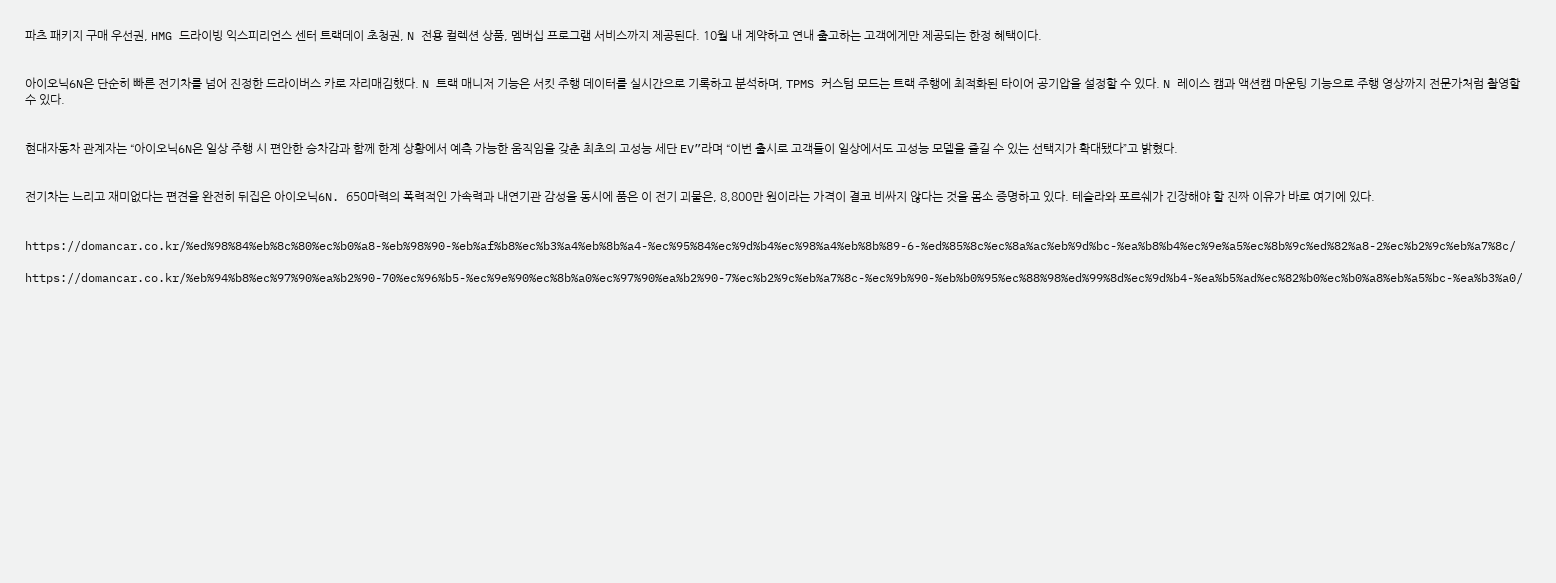파츠 패키지 구매 우선권, HMG 드라이빙 익스피리언스 센터 트랙데이 초청권, N 전용 컬렉션 상품, 멤버십 프로그램 서비스까지 제공된다. 10월 내 계약하고 연내 출고하는 고객에게만 제공되는 한정 혜택이다.


아이오닉6N은 단순히 빠른 전기차를 넘어 진정한 드라이버스 카로 자리매김했다. N 트랙 매니저 기능은 서킷 주행 데이터를 실시간으로 기록하고 분석하며, TPMS 커스텀 모드는 트랙 주행에 최적화된 타이어 공기압을 설정할 수 있다. N 레이스 캠과 액션캠 마운팅 기능으로 주행 영상까지 전문가처럼 촬영할 수 있다.


현대자동차 관계자는 “아이오닉6N은 일상 주행 시 편안한 승차감과 함께 한계 상황에서 예측 가능한 움직임을 갖춘 최초의 고성능 세단 EV”라며 “이번 출시로 고객들이 일상에서도 고성능 모델을 즐길 수 있는 선택지가 확대됐다”고 밝혔다.


전기차는 느리고 재미없다는 편견을 완전히 뒤집은 아이오닉6N. 650마력의 폭력적인 가속력과 내연기관 감성을 동시에 품은 이 전기 괴물은, 8,800만 원이라는 가격이 결코 비싸지 않다는 것을 몸소 증명하고 있다. 테슬라와 포르쉐가 긴장해야 할 진짜 이유가 바로 여기에 있다.


https://domancar.co.kr/%ed%98%84%eb%8c%80%ec%b0%a8-%eb%98%90-%eb%af%b8%ec%b3%a4%eb%8b%a4-%ec%95%84%ec%9d%b4%ec%98%a4%eb%8b%89-6-%ed%85%8c%ec%8a%ac%eb%9d%bc-%ea%b8%b4%ec%9e%a5%ec%8b%9c%ed%82%a8-2%ec%b2%9c%eb%a7%8c/

https://domancar.co.kr/%eb%94%b8%ec%97%90%ea%b2%90-70%ec%96%b5-%ec%9e%90%ec%8b%a0%ec%97%90%ea%b2%90-7%ec%b2%9c%eb%a7%8c-%ec%9b%90-%eb%b0%95%ec%88%98%ed%99%8d%ec%9d%b4-%ea%b5%ad%ec%82%b0%ec%b0%a8%eb%a5%bc-%ea%b3%a0/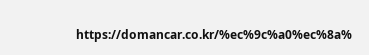https://domancar.co.kr/%ec%9c%a0%ec%8a%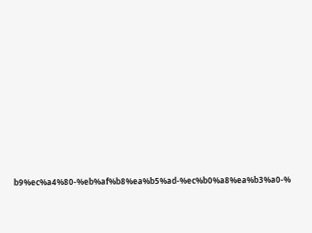b9%ec%a4%80-%eb%af%b8%ea%b5%ad-%ec%b0%a8%ea%b3%a0-%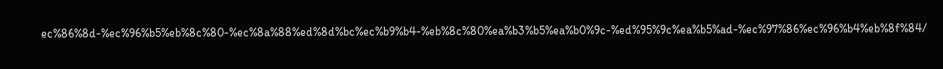ec%86%8d-%ec%96%b5%eb%8c%80-%ec%8a%88%ed%8d%bc%ec%b9%b4-%eb%8c%80%ea%b3%b5%ea%b0%9c-%ed%95%9c%ea%b5%ad-%ec%97%86%ec%96%b4%eb%8f%84/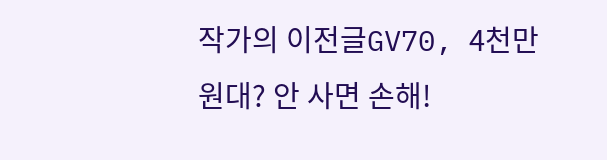작가의 이전글GV70, 4천만원대? 안 사면 손해!